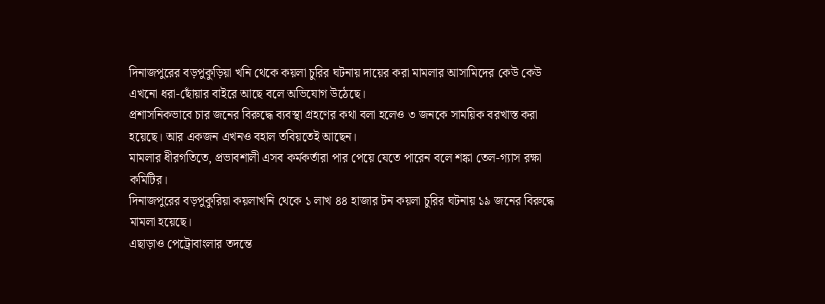দিনাজপুরের বড়পুকুড়িয়া খনি থেকে কয়লা চুরির ঘটনায় দায়ের করা মামলার আসামিদের কেউ কেউ এখনো ধরা-ছোঁয়ার বাইরে আছে বলে অভিযোগ উঠেছে।
প্রশাসনিকভাবে চার জনের বিরুদ্ধে ব্যবস্থা গ্রহণের কথা বলা হলেও ৩ জনকে সাময়িক বরখাস্ত করা হয়েছে। আর একজন এখনও বহাল তবিয়তেই আছেন।
মামলার ধীরগতিতে, প্রভাবশালী এসব কর্মকর্তারা পার পেয়ে যেতে পারেন বলে শঙ্কা তেল-গ্যাস রক্ষা কমিটির।
দিনাজপুরের বড়পুকুরিয়া কয়লাখনি থেকে ১ লাখ ৪৪ হাজার টন কয়লা চুরির ঘটনায় ১৯ জনের বিরুদ্ধে মামলা হয়েছে।
এছাড়াও পেট্রোবাংলার তদন্তে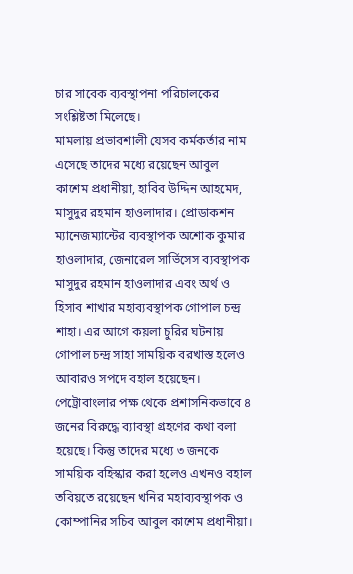চার সাবেক ব্যবস্থাপনা পরিচালকের সংশ্লিষ্টতা মিলেছে।
মামলায় প্রভাবশালী যেসব কর্মকর্তার নাম এসেছে তাদের মধ্যে রয়েছেন আবুল কাশেম প্রধানীয়া, হাবিব উদ্দিন আহমেদ, মাসুদুর রহমান হাওলাদার। প্রোডাকশন ম্যানেজম্যান্টের ব্যবস্থাপক অশোক কুমার হাওলাদার, জেনারেল সার্ভিসেস ব্যবস্থাপক মাসুদুর রহমান হাওলাদার এবং অর্থ ও হিসাব শাখার মহাব্যবস্থাপক গোপাল চন্দ্র শাহা। এর আগে কয়লা চুরির ঘটনায় গোপাল চন্দ্র সাহা সাময়িক বরখাস্ত হলেও আবারও সপদে বহাল হয়েছেন।
পেট্রোবাংলার পক্ষ থেকে প্রশাসনিকভাবে ৪ জনের বিরুদ্ধে ব্যাবস্থা গ্রহণের কথা বলা হয়েছে। কিন্তু তাদের মধ্যে ৩ জনকে সাময়িক বহিস্কার করা হলেও এখনও বহাল তবিয়তে রয়েছেন খনির মহাব্যবস্থাপক ও কোম্পানির সচিব আবুল কাশেম প্রধানীয়া।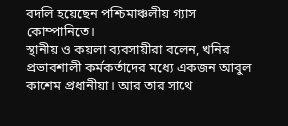বদলি হয়েছেন পশ্চিমাঞ্চলীয় গ্যাস কোম্পানিতে।
স্থানীয় ও কয়লা ব্যবসায়ীরা বলেন, খনির প্রভাবশালী কর্মকর্তাদের মধ্যে একজন আবুল কাশেম প্রধানীয়া। আর তার সাথে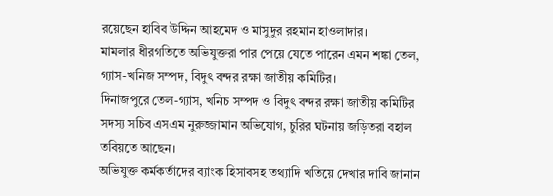রয়েছেন হাবিব উদ্দিন আহমেদ ও মাসুদুর রহমান হাওলাদার।
মামলার ধীরগতিতে অভিযুক্তরা পার পেয়ে যেতে পারেন এমন শঙ্কা তেল, গ্যাস-খনিজ সম্পদ, বিদুৎ বন্দর রক্ষা জাতীয় কমিটির।
দিনাজপুরে তেল-গ্যাস, খনিচ সম্পদ ও বিদুৎ বন্দর রক্ষা জাতীয় কমিটির সদস্য সচিব এসএম নুরুজ্জামান অভিযোগ, চুরির ঘটনায় জড়িতরা বহাল তবিয়তে আছেন।
অভিযুক্ত কর্মকর্তাদের ব্যাংক হিসাবসহ তথ্যাদি খতিয়ে দেখার দাবি জানান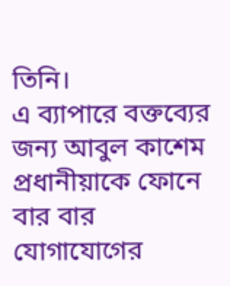তিনি।
এ ব্যাপারে বক্তব্যের জন্য আবুল কাশেম প্রধানীয়াকে ফোনে বার বার যোগাযোগের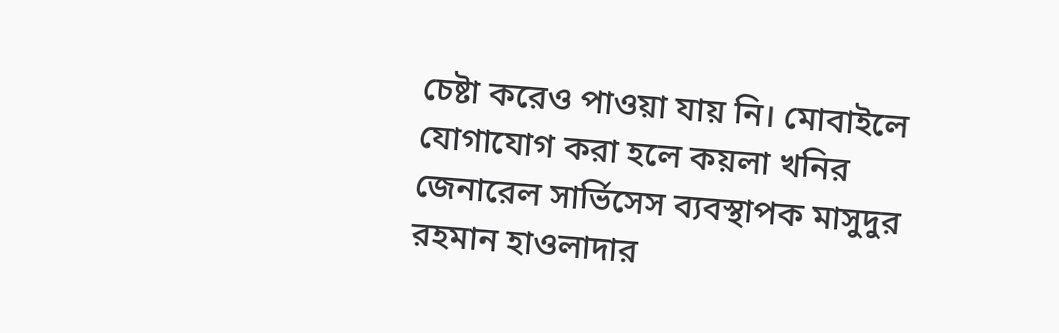চেষ্টা করেও পাওয়া যায় নি। মোবাইলে যোগাযোগ করা হলে কয়লা খনির জেনারেল সার্ভিসেস ব্যবস্থাপক মাসুদুর রহমান হাওলাদার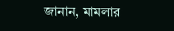জানান, মামলার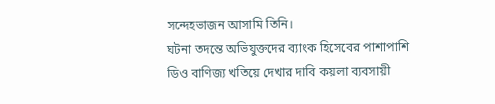সন্দেহভাজন আসামি তিনি।
ঘটনা তদন্তে অভিযুক্তদের ব্যাংক হিসেবের পাশাপাশি ডিও বাণিজ্য খতিয়ে দেখার দাবি কয়লা ব্যবসায়ী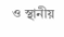ও স্থানীয়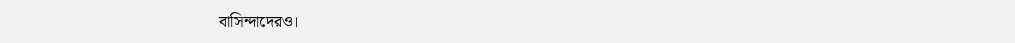বাসিন্দাদেরও।